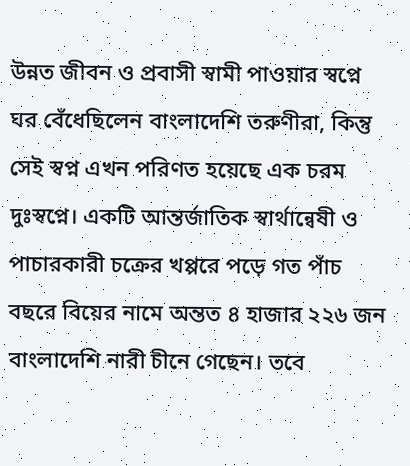উন্নত জীবন ও প্রবাসী স্বামী পাওয়ার স্বপ্নে ঘর বেঁধেছিলেন বাংলাদেশি তরুণীরা, কিন্তু সেই স্বপ্ন এখন পরিণত হয়েছে এক চরম দুঃস্বপ্নে। একটি আন্তর্জাতিক স্বার্থান্বেষী ও পাচারকারী চক্রের খপ্পরে পড়ে গত পাঁচ বছরে বিয়ের নামে অন্তত ৪ হাজার ২২৬ জন বাংলাদেশি নারী চীনে গেছেন। তবে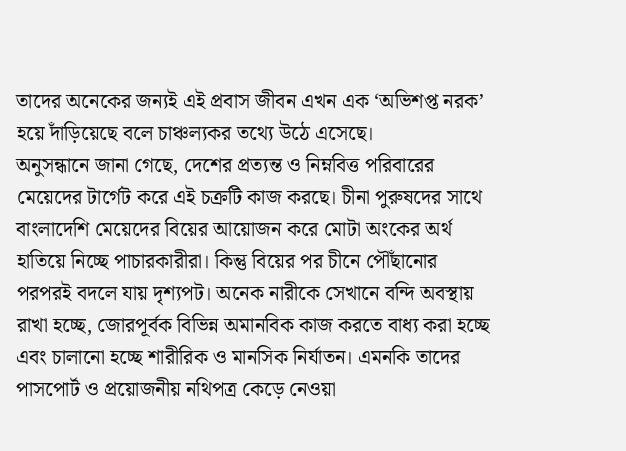তাদের অনেকের জন্যই এই প্রবাস জীবন এখন এক ‘অভিশপ্ত নরক’ হয়ে দাঁড়িয়েছে বলে চাঞ্চল্যকর তথ্যে উঠে এসেছে।
অনুসন্ধানে জানা গেছে, দেশের প্রত্যন্ত ও নিম্নবিত্ত পরিবারের মেয়েদের টার্গেট করে এই চক্রটি কাজ করছে। চীনা পুরুষদের সাথে বাংলাদেশি মেয়েদের বিয়ের আয়োজন করে মোটা অংকের অর্থ হাতিয়ে নিচ্ছে পাচারকারীরা। কিন্তু বিয়ের পর চীনে পৌঁছানোর পরপরই বদলে যায় দৃশ্যপট। অনেক নারীকে সেখানে বন্দি অবস্থায় রাখা হচ্ছে, জোরপূর্বক বিভিন্ন অমানবিক কাজ করতে বাধ্য করা হচ্ছে এবং চালানো হচ্ছে শারীরিক ও মানসিক নির্যাতন। এমনকি তাদের পাসপোর্ট ও প্রয়োজনীয় নথিপত্র কেড়ে নেওয়া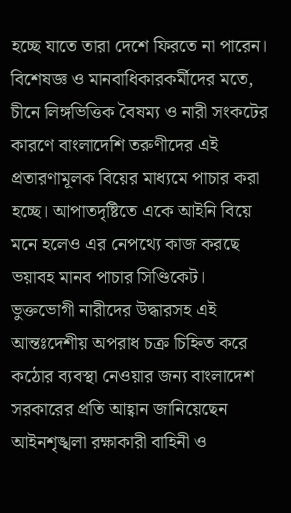হচ্ছে যাতে তারা দেশে ফিরতে না পারেন।
বিশেষজ্ঞ ও মানবাধিকারকর্মীদের মতে, চীনে লিঙ্গভিত্তিক বৈষম্য ও নারী সংকটের কারণে বাংলাদেশি তরুণীদের এই প্রতারণামূলক বিয়ের মাধ্যমে পাচার করা হচ্ছে। আপাতদৃষ্টিতে একে আইনি বিয়ে মনে হলেও এর নেপথ্যে কাজ করছে ভয়াবহ মানব পাচার সিণ্ডিকেট। ভুক্তভোগী নারীদের উদ্ধারসহ এই আন্তঃদেশীয় অপরাধ চক্র চিহ্নিত করে কঠোর ব্যবস্থা নেওয়ার জন্য বাংলাদেশ সরকারের প্রতি আহ্বান জানিয়েছেন আইনশৃঙ্খলা রক্ষাকারী বাহিনী ও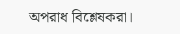অপরাধ বিশ্লেষকরা।